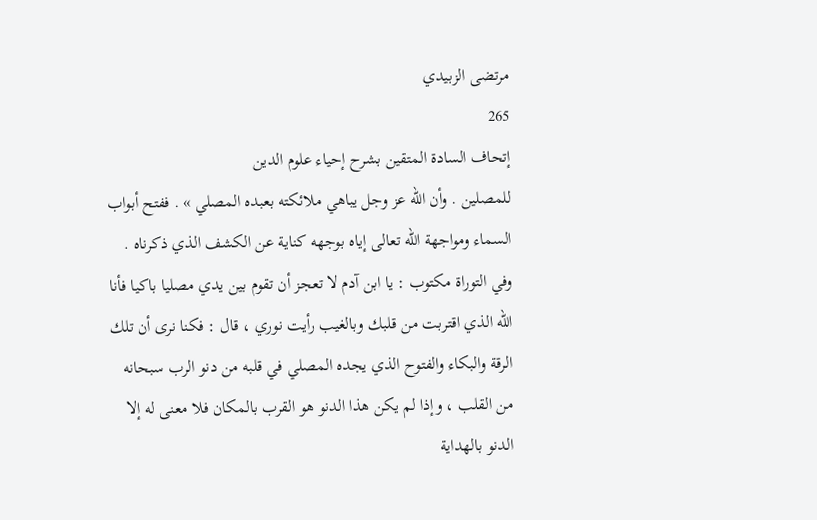مرتضى الزبيدي
265
إتحاف السادة المتقين بشرح إحياء علوم الدين
للمصلين . وأن اللّه عز وجل يباهي ملائكته بعبده المصلي » . ففتح أبواب السماء ومواجهة اللّه تعالى إياه بوجهه كناية عن الكشف الذي ذكرناه . وفي التوراة مكتوب : يا ابن آدم لا تعجز أن تقوم بين يدي مصليا باكيا فأنا اللّه الذي اقتربت من قلبك وبالغيب رأيت نوري ، قال : فكنا نرى أن تلك الرقة والبكاء والفتوح الذي يجده المصلي في قلبه من دنو الرب سبحانه من القلب ، وإذا لم يكن هذا الدنو هو القرب بالمكان فلا معنى له إلا الدنو بالهداية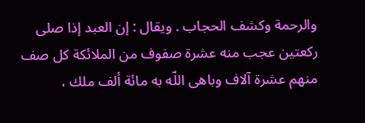والرحمة وكشف الحجاب . ويقال : إن العبد إذا صلى ركعتين عجب منه عشرة صفوف من الملائكة كل صف منهم عشرة آلاف وباهى اللّه به مائة ألف ملك ،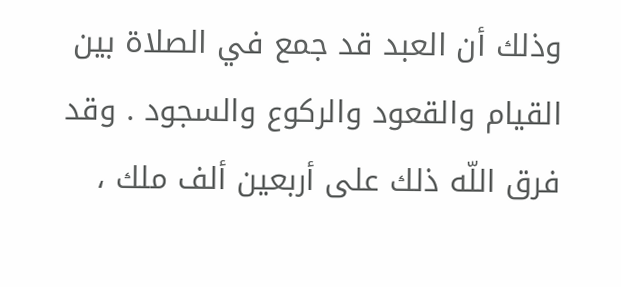وذلك أن العبد قد جمع في الصلاة بين القيام والقعود والركوع والسجود . وقد فرق اللّه ذلك على أربعين ألف ملك ،